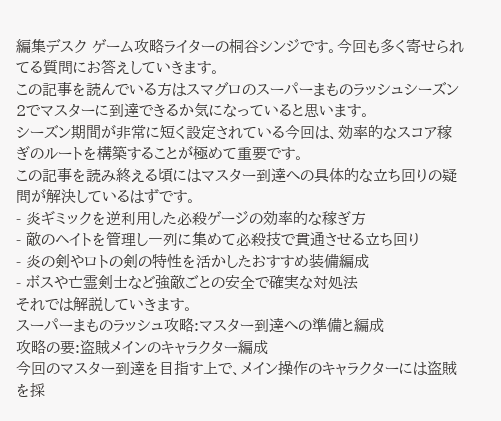編集デスク ゲーム攻略ライターの桐谷シンジです。今回も多く寄せられてる質問にお答えしていきます。
この記事を読んでいる方はスマグロのスーパーまものラッシュシーズン2でマスターに到達できるか気になっていると思います。
シーズン期間が非常に短く設定されている今回は、効率的なスコア稼ぎのルートを構築することが極めて重要です。
この記事を読み終える頃にはマスター到達への具体的な立ち回りの疑問が解決しているはずです。
- 炎ギミックを逆利用した必殺ゲージの効率的な稼ぎ方
- 敵のヘイトを管理し一列に集めて必殺技で貫通させる立ち回り
- 炎の剣やロトの剣の特性を活かしたおすすめ装備編成
- ボスや亡霊剣士など強敵ごとの安全で確実な対処法
それでは解説していきます。
スーパーまものラッシュ攻略:マスター到達への準備と編成
攻略の要:盗賊メインのキャラクター編成
今回のマスター到達を目指す上で、メイン操作のキャラクターには盗賊を採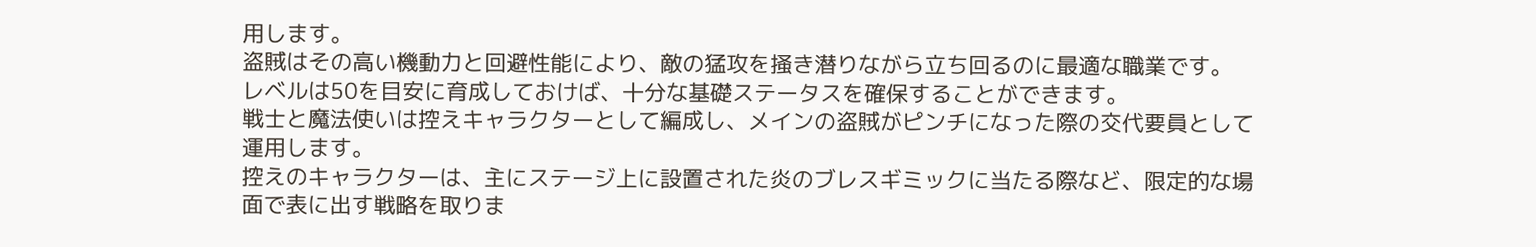用します。
盗賊はその高い機動力と回避性能により、敵の猛攻を掻き潜りながら立ち回るのに最適な職業です。
レベルは50を目安に育成しておけば、十分な基礎ステータスを確保することができます。
戦士と魔法使いは控えキャラクターとして編成し、メインの盗賊がピンチになった際の交代要員として運用します。
控えのキャラクターは、主にステージ上に設置された炎のブレスギミックに当たる際など、限定的な場面で表に出す戦略を取りま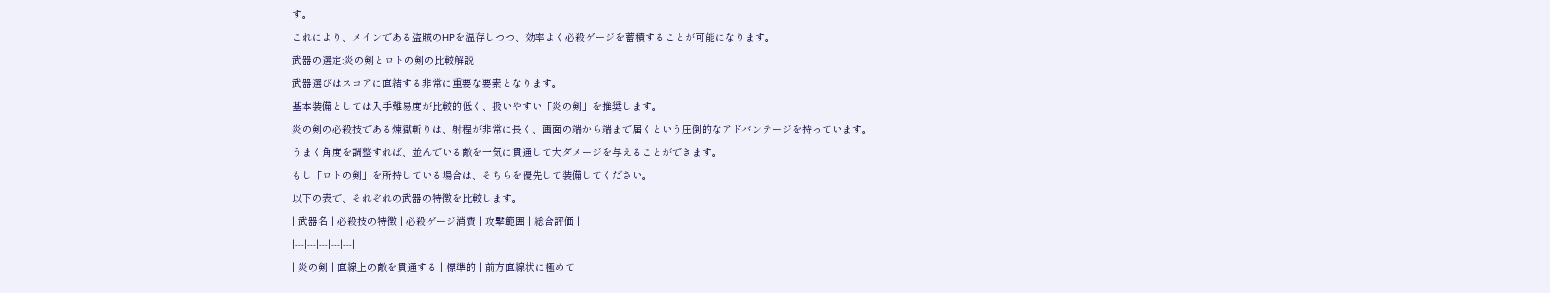す。
これにより、メインである盗賊のHPを温存しつつ、効率よく必殺ゲージを蓄積することが可能になります。
武器の選定:炎の剣とロトの剣の比較解説
武器選びはスコアに直結する非常に重要な要素となります。
基本装備としては入手難易度が比較的低く、扱いやすい「炎の剣」を推奨します。
炎の剣の必殺技である煉獄斬りは、射程が非常に長く、画面の端から端まで届くという圧倒的なアドバンテージを持っています。
うまく角度を調整すれば、並んでいる敵を一気に貫通して大ダメージを与えることができます。
もし「ロトの剣」を所持している場合は、そちらを優先して装備してください。
以下の表で、それぞれの武器の特徴を比較します。
| 武器名 | 必殺技の特徴 | 必殺ゲージ消費 | 攻撃範囲 | 総合評価 |
|---|---|---|---|---|
| 炎の剣 | 直線上の敵を貫通する | 標準的 | 前方直線状に極めて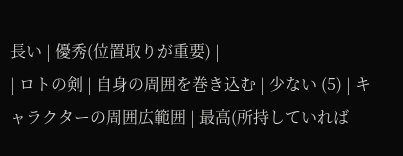長い | 優秀(位置取りが重要) |
| ロトの剣 | 自身の周囲を巻き込む | 少ない (5) | キャラクターの周囲広範囲 | 最高(所持していれば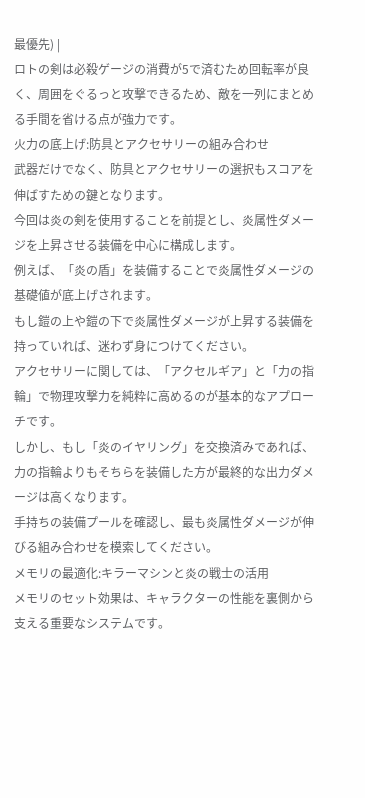最優先) |
ロトの剣は必殺ゲージの消費が5で済むため回転率が良く、周囲をぐるっと攻撃できるため、敵を一列にまとめる手間を省ける点が強力です。
火力の底上げ:防具とアクセサリーの組み合わせ
武器だけでなく、防具とアクセサリーの選択もスコアを伸ばすための鍵となります。
今回は炎の剣を使用することを前提とし、炎属性ダメージを上昇させる装備を中心に構成します。
例えば、「炎の盾」を装備することで炎属性ダメージの基礎値が底上げされます。
もし鎧の上や鎧の下で炎属性ダメージが上昇する装備を持っていれば、迷わず身につけてください。
アクセサリーに関しては、「アクセルギア」と「力の指輪」で物理攻撃力を純粋に高めるのが基本的なアプローチです。
しかし、もし「炎のイヤリング」を交換済みであれば、力の指輪よりもそちらを装備した方が最終的な出力ダメージは高くなります。
手持ちの装備プールを確認し、最も炎属性ダメージが伸びる組み合わせを模索してください。
メモリの最適化:キラーマシンと炎の戦士の活用
メモリのセット効果は、キャラクターの性能を裏側から支える重要なシステムです。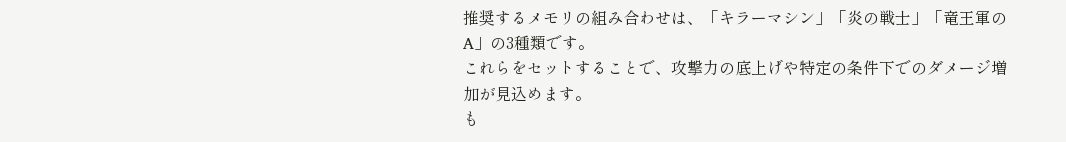推奨するメモリの組み合わせは、「キラーマシン」「炎の戦士」「竜王軍のA」の3種類です。
これらをセットすることで、攻撃力の底上げや特定の条件下でのダメージ増加が見込めます。
も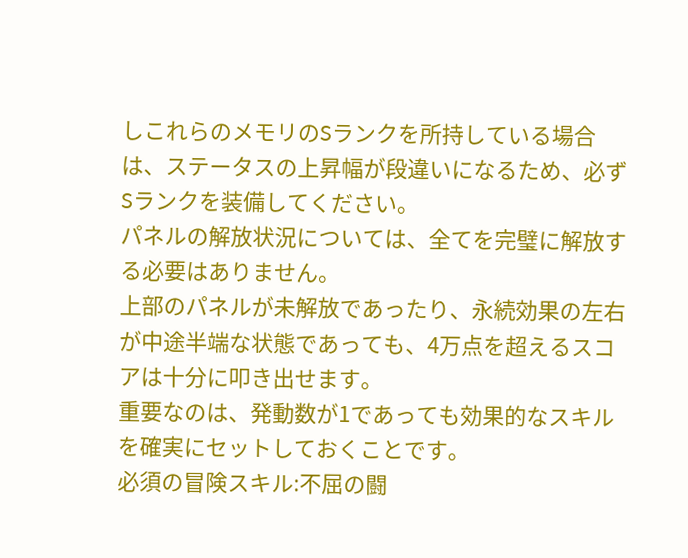しこれらのメモリのSランクを所持している場合は、ステータスの上昇幅が段違いになるため、必ずSランクを装備してください。
パネルの解放状況については、全てを完璧に解放する必要はありません。
上部のパネルが未解放であったり、永続効果の左右が中途半端な状態であっても、4万点を超えるスコアは十分に叩き出せます。
重要なのは、発動数が1であっても効果的なスキルを確実にセットしておくことです。
必須の冒険スキル:不屈の闘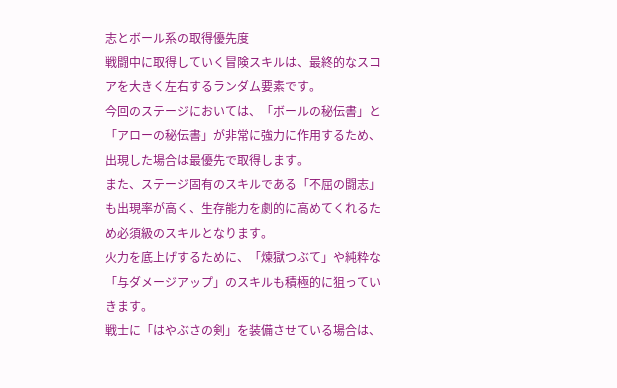志とボール系の取得優先度
戦闘中に取得していく冒険スキルは、最終的なスコアを大きく左右するランダム要素です。
今回のステージにおいては、「ボールの秘伝書」と「アローの秘伝書」が非常に強力に作用するため、出現した場合は最優先で取得します。
また、ステージ固有のスキルである「不屈の闘志」も出現率が高く、生存能力を劇的に高めてくれるため必須級のスキルとなります。
火力を底上げするために、「煉獄つぶて」や純粋な「与ダメージアップ」のスキルも積極的に狙っていきます。
戦士に「はやぶさの剣」を装備させている場合は、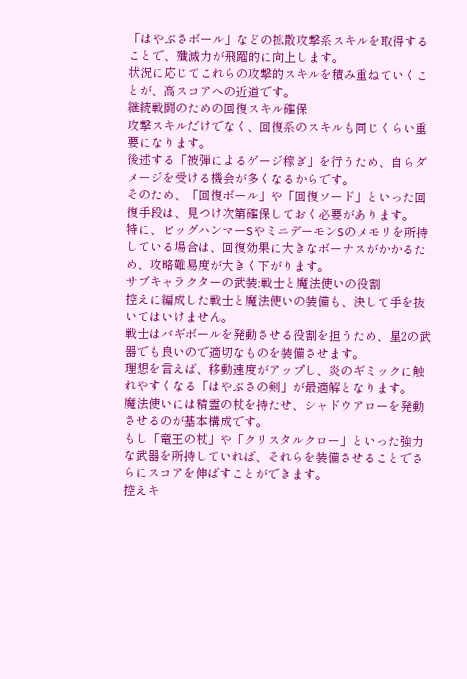「はやぶさボール」などの拡散攻撃系スキルを取得することで、殲滅力が飛躍的に向上します。
状況に応じてこれらの攻撃的スキルを積み重ねていくことが、高スコアへの近道です。
継続戦闘のための回復スキル確保
攻撃スキルだけでなく、回復系のスキルも同じくらい重要になります。
後述する「被弾によるゲージ稼ぎ」を行うため、自らダメージを受ける機会が多くなるからです。
そのため、「回復ボール」や「回復ソード」といった回復手段は、見つけ次第確保しておく必要があります。
特に、ビッグハンマーSやミニデーモンSのメモリを所持している場合は、回復効果に大きなボーナスがかかるため、攻略難易度が大きく下がります。
サブキャラクターの武装:戦士と魔法使いの役割
控えに編成した戦士と魔法使いの装備も、決して手を抜いてはいけません。
戦士はバギボールを発動させる役割を担うため、星2の武器でも良いので適切なものを装備させます。
理想を言えば、移動速度がアップし、炎のギミックに触れやすくなる「はやぶさの剣」が最適解となります。
魔法使いには精霊の杖を持たせ、シャドウアローを発動させるのが基本構成です。
もし「竜王の杖」や「クリスタルクロー」といった強力な武器を所持していれば、それらを装備させることでさらにスコアを伸ばすことができます。
控えキ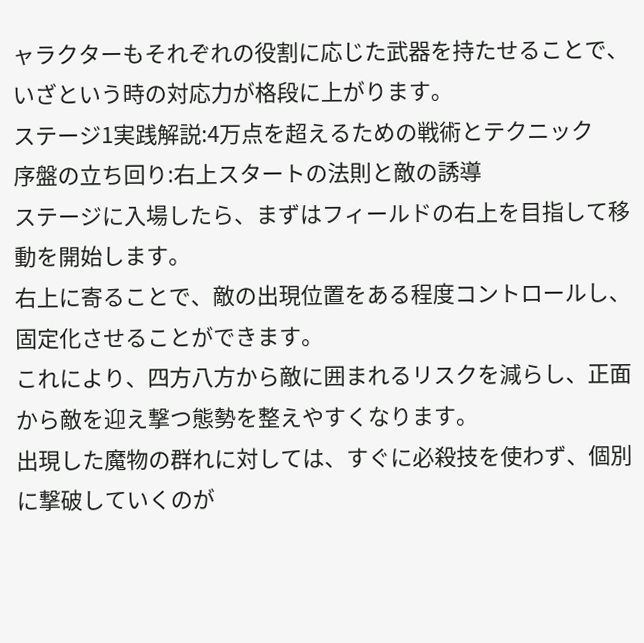ャラクターもそれぞれの役割に応じた武器を持たせることで、いざという時の対応力が格段に上がります。
ステージ1実践解説:4万点を超えるための戦術とテクニック
序盤の立ち回り:右上スタートの法則と敵の誘導
ステージに入場したら、まずはフィールドの右上を目指して移動を開始します。
右上に寄ることで、敵の出現位置をある程度コントロールし、固定化させることができます。
これにより、四方八方から敵に囲まれるリスクを減らし、正面から敵を迎え撃つ態勢を整えやすくなります。
出現した魔物の群れに対しては、すぐに必殺技を使わず、個別に撃破していくのが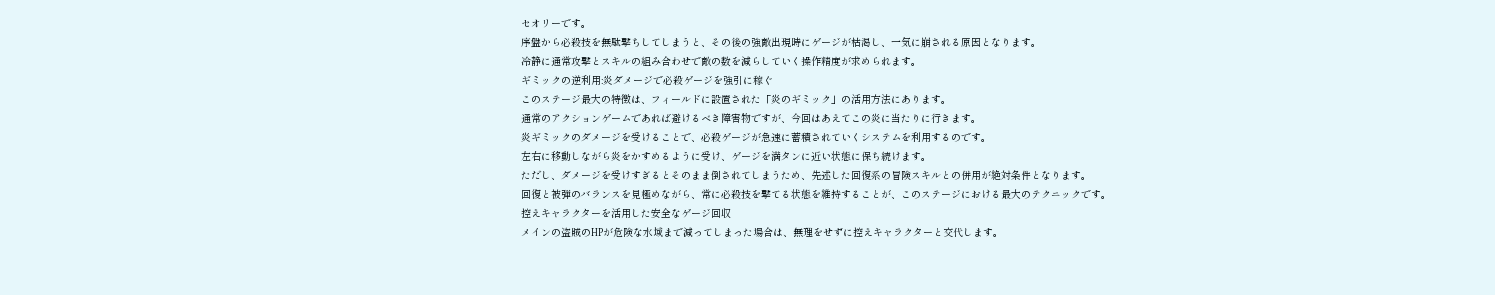セオリーです。
序盤から必殺技を無駄撃ちしてしまうと、その後の強敵出現時にゲージが枯渇し、一気に崩される原因となります。
冷静に通常攻撃とスキルの組み合わせで敵の数を減らしていく操作精度が求められます。
ギミックの逆利用:炎ダメージで必殺ゲージを強引に稼ぐ
このステージ最大の特徴は、フィールドに設置された「炎のギミック」の活用方法にあります。
通常のアクションゲームであれば避けるべき障害物ですが、今回はあえてこの炎に当たりに行きます。
炎ギミックのダメージを受けることで、必殺ゲージが急速に蓄積されていくシステムを利用するのです。
左右に移動しながら炎をかすめるように受け、ゲージを満タンに近い状態に保ち続けます。
ただし、ダメージを受けすぎるとそのまま倒されてしまうため、先述した回復系の冒険スキルとの併用が絶対条件となります。
回復と被弾のバランスを見極めながら、常に必殺技を撃てる状態を維持することが、このステージにおける最大のテクニックです。
控えキャラクターを活用した安全なゲージ回収
メインの盗賊のHPが危険な水域まで減ってしまった場合は、無理をせずに控えキャラクターと交代します。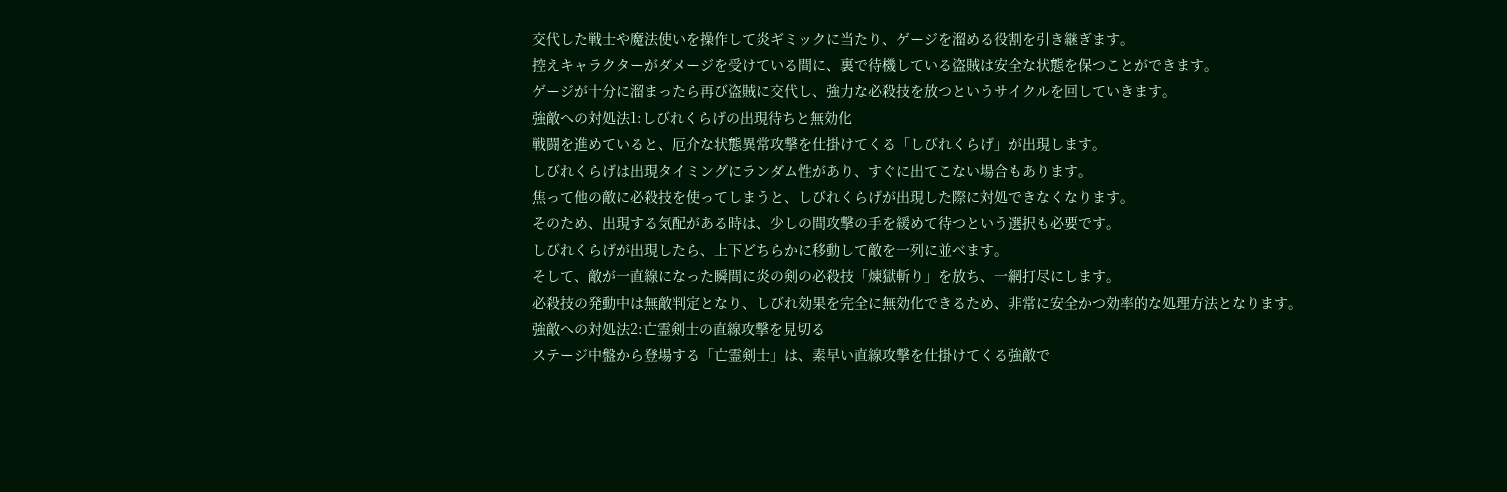交代した戦士や魔法使いを操作して炎ギミックに当たり、ゲージを溜める役割を引き継ぎます。
控えキャラクターがダメージを受けている間に、裏で待機している盗賊は安全な状態を保つことができます。
ゲージが十分に溜まったら再び盗賊に交代し、強力な必殺技を放つというサイクルを回していきます。
強敵への対処法1:しびれくらげの出現待ちと無効化
戦闘を進めていると、厄介な状態異常攻撃を仕掛けてくる「しびれくらげ」が出現します。
しびれくらげは出現タイミングにランダム性があり、すぐに出てこない場合もあります。
焦って他の敵に必殺技を使ってしまうと、しびれくらげが出現した際に対処できなくなります。
そのため、出現する気配がある時は、少しの間攻撃の手を緩めて待つという選択も必要です。
しびれくらげが出現したら、上下どちらかに移動して敵を一列に並べます。
そして、敵が一直線になった瞬間に炎の剣の必殺技「煉獄斬り」を放ち、一網打尽にします。
必殺技の発動中は無敵判定となり、しびれ効果を完全に無効化できるため、非常に安全かつ効率的な処理方法となります。
強敵への対処法2:亡霊剣士の直線攻撃を見切る
ステージ中盤から登場する「亡霊剣士」は、素早い直線攻撃を仕掛けてくる強敵で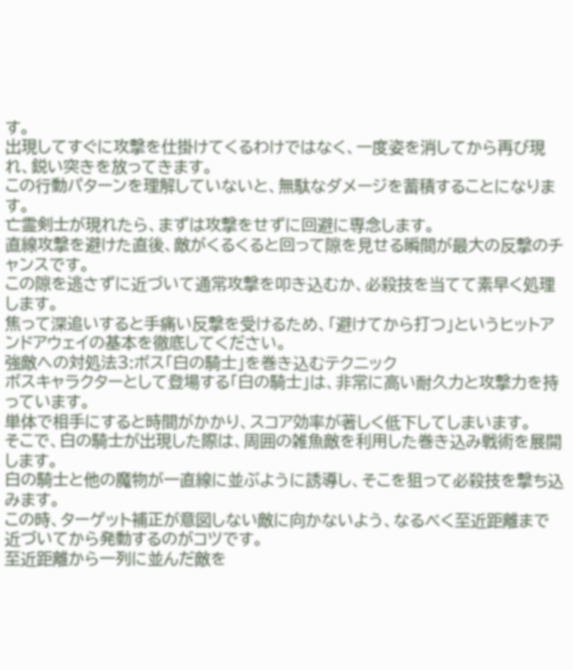す。
出現してすぐに攻撃を仕掛けてくるわけではなく、一度姿を消してから再び現れ、鋭い突きを放ってきます。
この行動パターンを理解していないと、無駄なダメージを蓄積することになります。
亡霊剣士が現れたら、まずは攻撃をせずに回避に専念します。
直線攻撃を避けた直後、敵がくるくると回って隙を見せる瞬間が最大の反撃のチャンスです。
この隙を逃さずに近づいて通常攻撃を叩き込むか、必殺技を当てて素早く処理します。
焦って深追いすると手痛い反撃を受けるため、「避けてから打つ」というヒットアンドアウェイの基本を徹底してください。
強敵への対処法3:ボス「白の騎士」を巻き込むテクニック
ボスキャラクターとして登場する「白の騎士」は、非常に高い耐久力と攻撃力を持っています。
単体で相手にすると時間がかかり、スコア効率が著しく低下してしまいます。
そこで、白の騎士が出現した際は、周囲の雑魚敵を利用した巻き込み戦術を展開します。
白の騎士と他の魔物が一直線に並ぶように誘導し、そこを狙って必殺技を撃ち込みます。
この時、ターゲット補正が意図しない敵に向かないよう、なるべく至近距離まで近づいてから発動するのがコツです。
至近距離から一列に並んだ敵を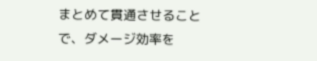まとめて貫通させることで、ダメージ効率を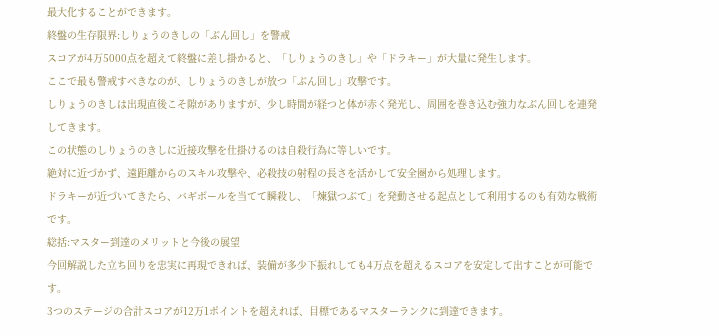最大化することができます。
終盤の生存限界:しりょうのきしの「ぶん回し」を警戒
スコアが4万5000点を超えて終盤に差し掛かると、「しりょうのきし」や「ドラキー」が大量に発生します。
ここで最も警戒すべきなのが、しりょうのきしが放つ「ぶん回し」攻撃です。
しりょうのきしは出現直後こそ隙がありますが、少し時間が経つと体が赤く発光し、周囲を巻き込む強力なぶん回しを連発してきます。
この状態のしりょうのきしに近接攻撃を仕掛けるのは自殺行為に等しいです。
絶対に近づかず、遠距離からのスキル攻撃や、必殺技の射程の長さを活かして安全圏から処理します。
ドラキーが近づいてきたら、バギボールを当てて瞬殺し、「煉獄つぶて」を発動させる起点として利用するのも有効な戦術です。
総括:マスター到達のメリットと今後の展望
今回解説した立ち回りを忠実に再現できれば、装備が多少下振れしても4万点を超えるスコアを安定して出すことが可能です。
3つのステージの合計スコアが12万1ポイントを超えれば、目標であるマスターランクに到達できます。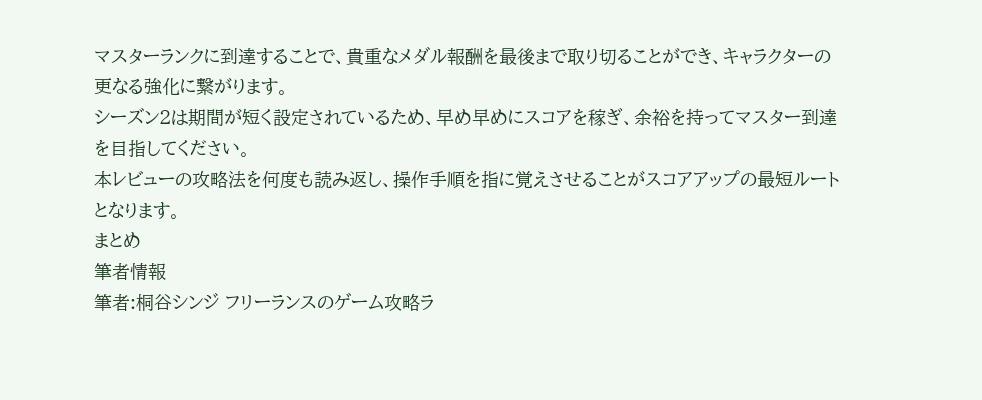マスターランクに到達することで、貴重なメダル報酬を最後まで取り切ることができ、キャラクターの更なる強化に繋がります。
シーズン2は期間が短く設定されているため、早め早めにスコアを稼ぎ、余裕を持ってマスター到達を目指してください。
本レビューの攻略法を何度も読み返し、操作手順を指に覚えさせることがスコアアップの最短ルートとなります。
まとめ
筆者情報
筆者:桐谷シンジ フリーランスのゲーム攻略ラ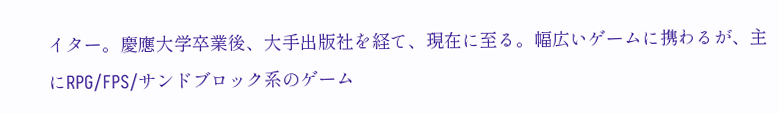イター。慶應大学卒業後、大手出版社を経て、現在に至る。幅広いゲームに携わるが、主にRPG/FPS/サンドブロック系のゲーム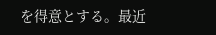を得意とする。最近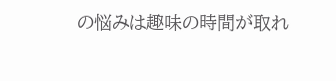の悩みは趣味の時間が取れ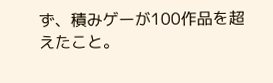ず、積みゲーが100作品を超えたこと。